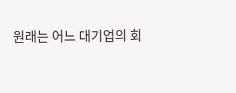원래는 어느 대기업의 회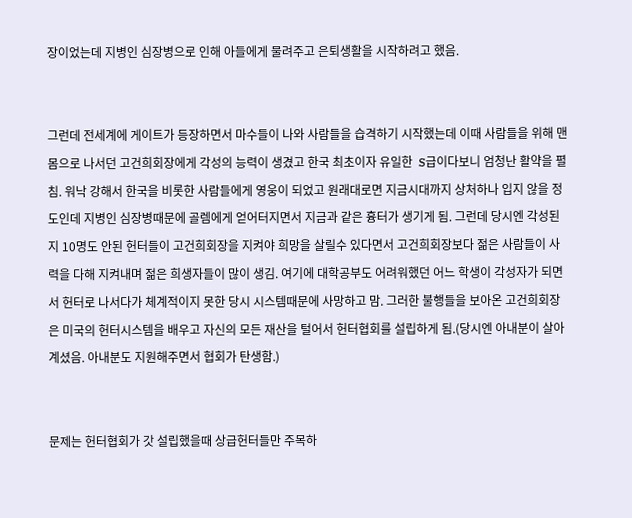장이었는데 지병인 심장병으로 인해 아들에게 물려주고 은퇴생활을 시작하려고 했음.


그런데 전세계에 게이트가 등장하면서 마수들이 나와 사람들을 습격하기 시작했는데 이때 사람들을 위해 맨몸으로 나서던 고건희회장에게 각성의 능력이 생겼고 한국 최초이자 유일한  S급이다보니 엄청난 활약을 펼침. 워낙 강해서 한국을 비롯한 사람들에게 영웅이 되었고 원래대로면 지금시대까지 상처하나 입지 않을 정도인데 지병인 심장병때문에 골렘에게 얻어터지면서 지금과 같은 흉터가 생기게 됨. 그런데 당시엔 각성된지 10명도 안된 헌터들이 고건희회장을 지켜야 희망을 살릴수 있다면서 고건희회장보다 젊은 사람들이 사력을 다해 지켜내며 젊은 희생자들이 많이 생김. 여기에 대학공부도 어려워했던 어느 학생이 각성자가 되면서 헌터로 나서다가 체계적이지 못한 당시 시스템때문에 사망하고 맘. 그러한 불행들을 보아온 고건희회장은 미국의 헌터시스템을 배우고 자신의 모든 재산을 털어서 헌터협회를 설립하게 됨.(당시엔 아내분이 살아계셨음. 아내분도 지원해주면서 협회가 탄생함.)


문제는 헌터협회가 갓 설립했을때 상급헌터들만 주목하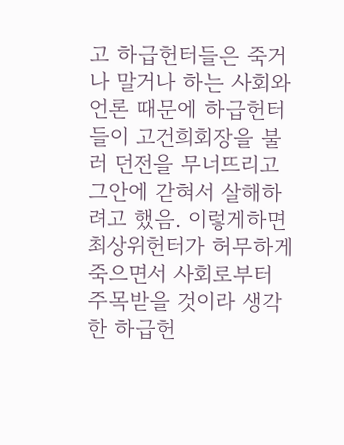고 하급헌터들은 죽거나 말거나 하는 사회와 언론 때문에 하급헌터들이 고건희회장을 불러 던전을 무너뜨리고 그안에 갇혀서 살해하려고 했음. 이렇게하면 최상위헌터가 허무하게 죽으면서 사회로부터 주목받을 것이라 생각한 하급헌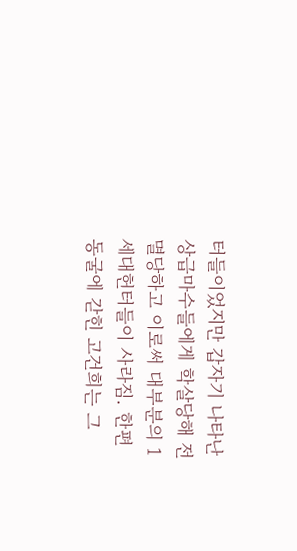터들이었지만 갑자기 나타난 상급마수들에게 학살당해 전멸당하고 이로써 대부분의 1세대헌터들이 사라짐. 한편 동굴에 갇힌 고건희는 그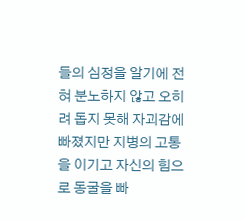들의 심정을 알기에 전혀 분노하지 않고 오히려 돕지 못해 자괴감에 빠졌지만 지병의 고통을 이기고 자신의 힘으로 동굴을 빠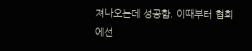져나오는데 성공함. 이때부터 협회에선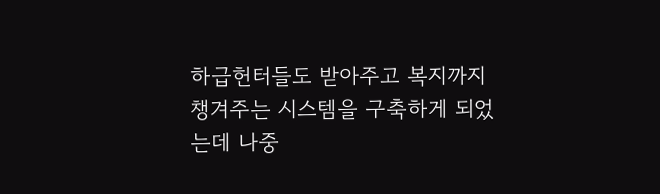하급헌터들도 받아주고 복지까지 챙겨주는 시스템을 구축하게 되었는데 나중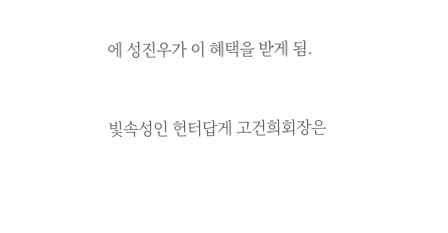에 성진우가 이 혜택을 받게 됨.


빛속성인 헌터답게 고건희회장은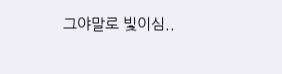그야말로 빛이심..